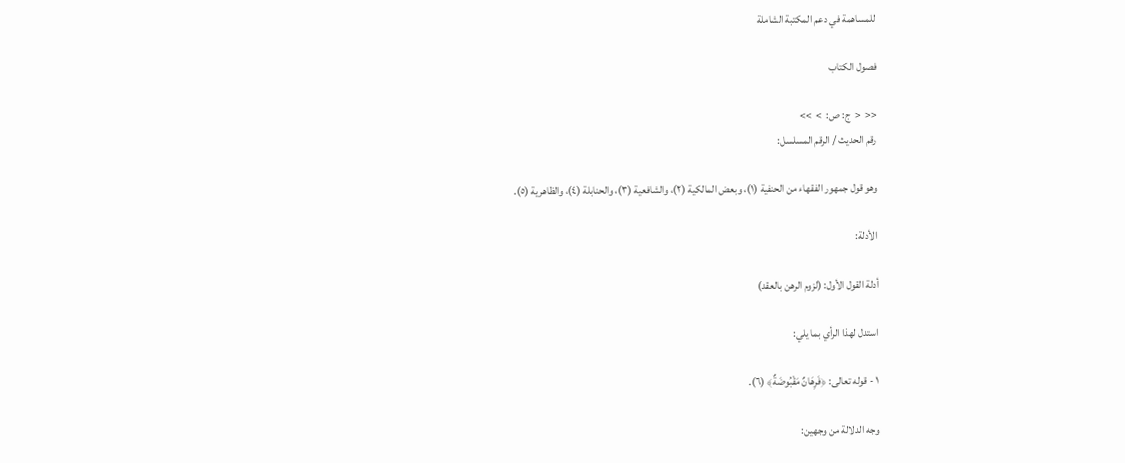للمساهمة في دعم المكتبة الشاملة

فصول الكتاب

<<  <  ج: ص:  >  >>
رقم الحديث / الرقم المسلسل:

وهو قول جمهور الفقهاء من الحنفية (١)، وبعض المالكية (٢)، والشافعية (٣)، والحنابلة (٤)، والظاهرية (٥).

الأدلة:

أدلة القول الأول: (لزوم الرهن بالعقد)

استدل لهذا الرأي بما يلي:

١ - قوله تعالى: ﴿فَرِهَانٌ مَقْبُوضَةٌ﴾ (٦).

وجه الدلالة من وجهين: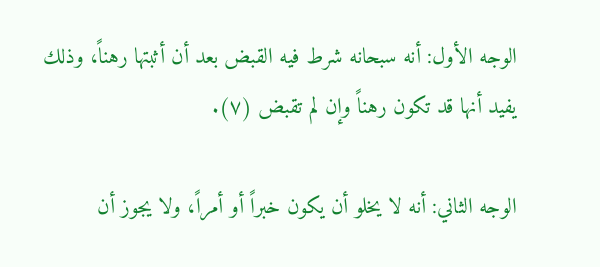الوجه الأول: أنه سبحانه شرط فيه القبض بعد أن أثبتها رهناً، وذلك يفيد أنها قد تكون رهناً وإن لم تقبض (٧).

الوجه الثاني: أنه لا يخلو أن يكون خبراً أو أمراً، ولا يجوز أن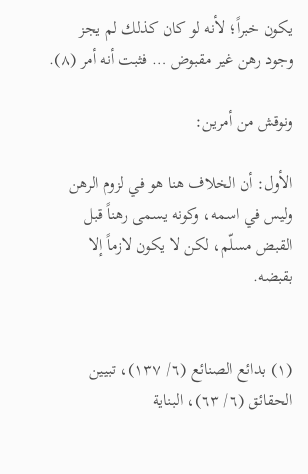يكون خبراً؛ لأنه لو كان كذلك لم يجز وجود رهن غير مقبوض … فثبت أنه أمر (٨).

ونوقش من أمرين:

الأول: أن الخلاف هنا هو في لزوم الرهن وليس في اسمه، وكونه يسمى رهناً قبل القبض مسلّم، لكن لا يكون لازماً إلا بقبضه.


(١) بدائع الصنائع (٦/ ١٣٧)، تبيين الحقائق (٦/ ٦٣)، البناية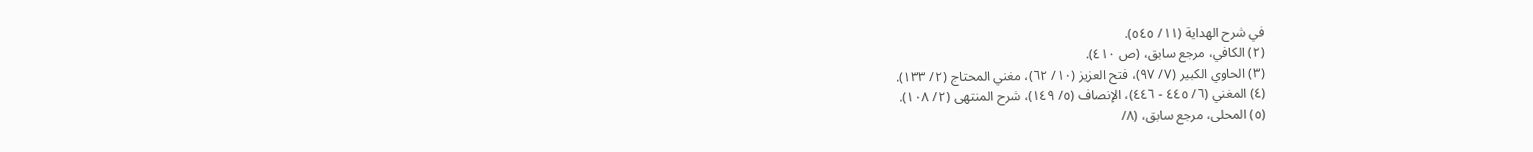في شرح الهداية (١١/ ٥٤٥).
(٢) الكافي، مرجع سابق، (ص ٤١٠).
(٣) الحاوي الكبير (٧/ ٩٧)، فتح العزيز (١٠/ ٦٢)، مغني المحتاج (٢/ ١٣٣).
(٤) المغني (٦/ ٤٤٥ - ٤٤٦)، الإنصاف (٥/ ١٤٩)، شرح المنتهى (٢/ ١٠٨).
(٥) المحلى، مرجع سابق، (٨/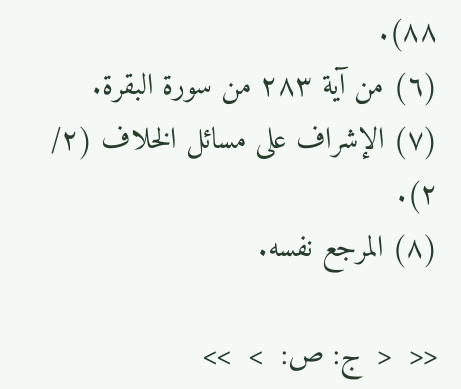٨٨).
(٦) من آية ٢٨٣ من سورة البقرة.
(٧) الإشراف على مسائل الخلاف (٢/ ٢).
(٨) المرجع نفسه.

<<  <  ج: ص:  >  >>